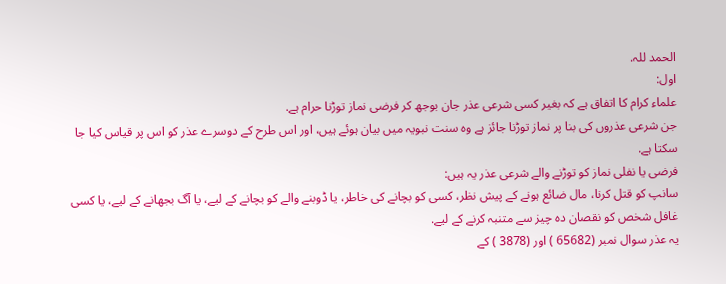الحمد للہ.
اول:
علماء كرام كا اتفاق ہے كہ بغير كسى شرعى عذر جان بوجھ كر فرضى نماز توڑنا حرام ہے.
جن شرعى عذروں كى بنا پر نماز توڑنا جائز ہے وہ سنت نبويہ ميں بيان ہوئے ہيں، اور اس طرح كے دوسرے عذر كو اس پر قياس كيا جا سكتا ہے.
فرضى يا نفلى نماز كو توڑنے والے شرعى عذر يہ ہيں:
سانپ كو قتل كرنا، مال ضائع ہونے كے پيش نظر، كسى كو بچانے كى خاطر، يا ڈوبنے والے كو بچانے كے ليے، يا آگ بجھانے كے ليے، يا كسى غافل شخص كو نقصان دہ چيز سے متنبہ كرنے كے ليے.
يہ عذر سوال نمبر (65682 ) اور (3878 ) كے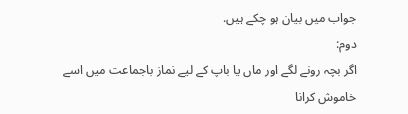جواب ميں بيان ہو چكے ہيں.
دوم:
اگر بچہ رونے لگے اور ماں يا باپ كے ليے نماز باجماعت ميں اسے خاموش كرانا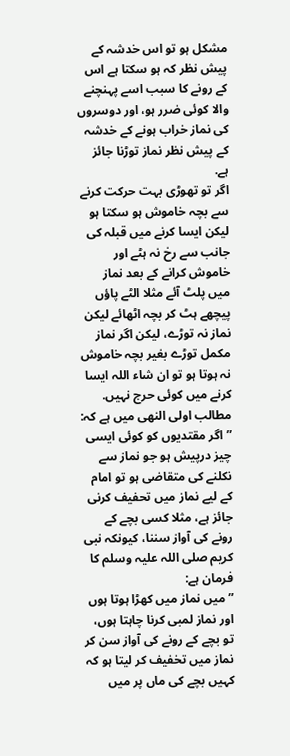مشكل ہو تو اس خدشہ كے پيش نظر كہ ہو سكتا ہے اس كے رونے كا سبب اسے پہنچنے والا كوئى ضرر ہو، اور دوسروں كى نماز خراب ہونے كے خدشہ كے پيش نظر نماز توڑنا جائز ہے.
اگر تو تھوڑى بہت حركت كرنے سے بچہ خاموش ہو سكتا ہو ليكن ايسا كرنے ميں قبلہ كى جانب سے رخ نہ ہٹے اور خاموش كرانے كے بعد نماز ميں پلٹ آئے مثلا الٹے پاؤں پيچھے ہٹ كر بچہ اٹھائے ليكن نماز نہ توڑے، ليكن اگر نماز مكمل توڑے بغير بچہ خاموش نہ ہوتا ہو تو ان شاء اللہ ايسا كرنے ميں كوئى حرج نہيں.
مطالب اولى النھى ميں ہے كہ:
” اگر مقتديوں كو كوئى ايسى چيز درپيش ہو جو نماز سے نكلنے كى متقاضى ہو تو امام كے ليے نماز ميں تحفيف كرنى جائز ہے، مثلا كسى بچے كے رونے كى آواز سننا، كيونكہ نبى كريم صلى اللہ عليہ وسلم كا فرمان ہے:
” ميں نماز ميں كھڑا ہوتا ہوں اور نماز لمبى كرنا چاہتا ہوں، تو بچے كے رونے كى آواز سن كر نماز ميں تخفيف كر ليتا ہو كہ كہيں بچے كى ماں پر ميں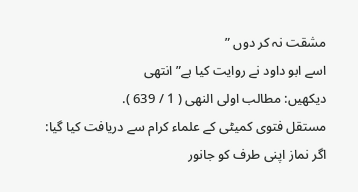مشقت نہ كر دوں ”
اسے ابو داود نے روايت كيا ہے” انتھى
ديكھيں: مطالب اولى النھى ( 1 / 639 ).
مستقل فتوى كميٹى كے علماء كرام سے دريافت كيا گيا:
اگر نماز اپنى طرف كو جانور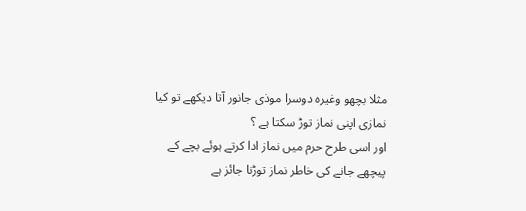مثلا بچھو وغيرہ دوسرا موذى جانور آتا ديكھے تو كيا نمازى اپنى نماز توڑ سكتا ہے ؟
اور اسى طرح حرم ميں نماز ادا كرتے ہوئے بچے كے پيچھے جانے كى خاطر نماز توڑنا جائز ہے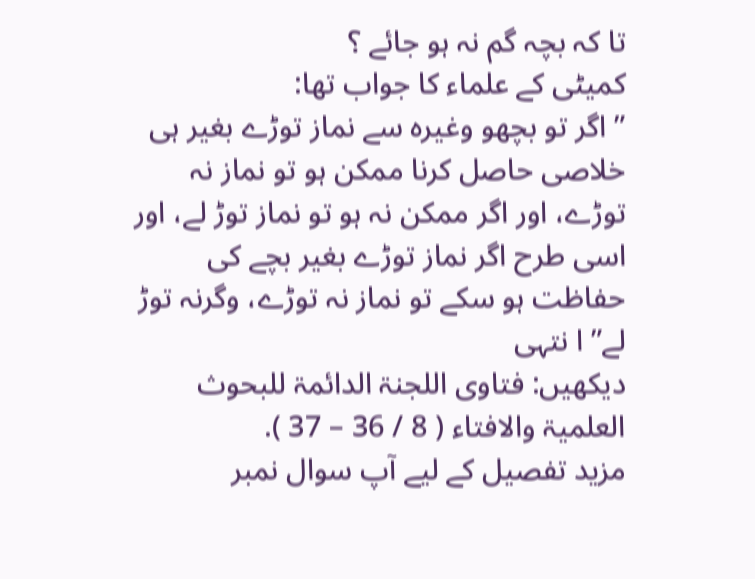تا كہ بچہ گم نہ ہو جائے ؟
كميٹى كے علماء كا جواب تھا:
” اگر تو بچھو وغيرہ سے نماز توڑے بغير ہى خلاصى حاصل كرنا ممكن ہو تو نماز نہ توڑے، اور اگر ممكن نہ ہو تو نماز توڑ لے، اور اسى طرح اگر نماز توڑے بغير بچے كى حفاظت ہو سكے تو نماز نہ توڑے، وگرنہ توڑ لے” ا نتہى
ديكھيں: فتاوى اللجنۃ الدائمۃ للبحوث العلميۃ والافتاء ( 8 / 36 – 37 ).
مزيد تفصيل كے ليے آپ سوال نمبر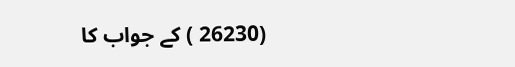(26230 ) كے جواب كا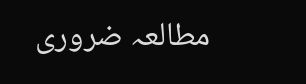مطالعہ ضرورى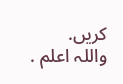كريں.
واللہ اعلم .